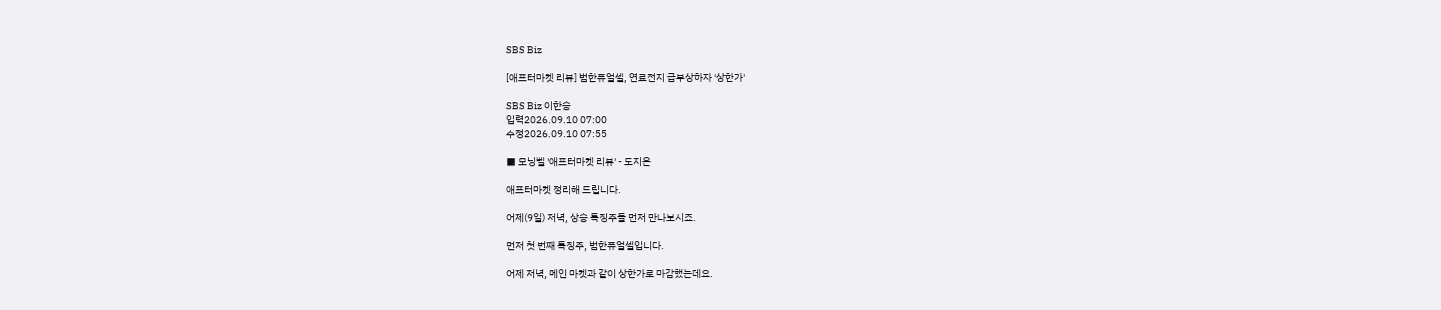SBS Biz

[애프터마켓 리뷰] 범한퓨얼셀, 연료전지 급부상하자 '상한가'

SBS Biz 이한승
입력2026.09.10 07:00
수정2026.09.10 07:55

■ 모닝벨 '애프터마켓 리뷰' - 도지은

애프터마켓 정리해 드립니다.

어제(9일) 저녁, 상승 특징주들 먼저 만나보시죠.

먼저 첫 번째 특징주, 범한퓨얼셀입니다.

어제 저녁, 메인 마켓과 같이 상한가로 마감했는데요.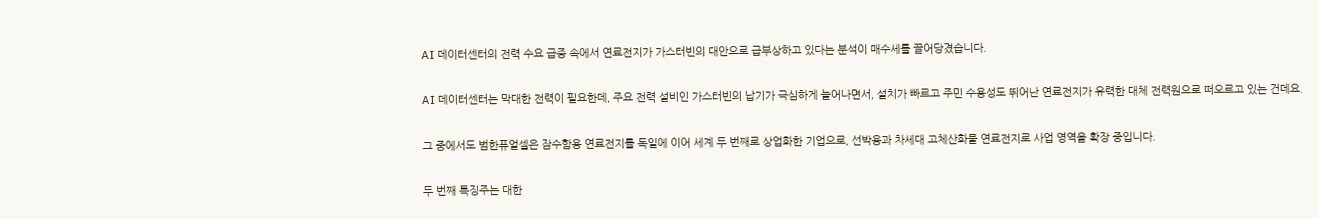AI 데이터센터의 전력 수요 급증 속에서 연료전지가 가스터빈의 대안으로 급부상하고 있다는 분석이 매수세를 끌어당겼습니다.

AI 데이터센터는 막대한 전력이 필요한데, 주요 전력 설비인 가스터빈의 납기가 극심하게 늘어나면서, 설치가 빠르고 주민 수용성도 뛰어난 연료전지가 유력한 대체 전력원으로 떠오르고 있는 건데요.

그 중에서도 범한퓨얼셀은 잠수함용 연료전지를 독일에 이어 세계 두 번째로 상업화한 기업으로, 선박용과 차세대 고체산화물 연료전지로 사업 영역을 확장 중입니다.

두 번째 특징주는 대한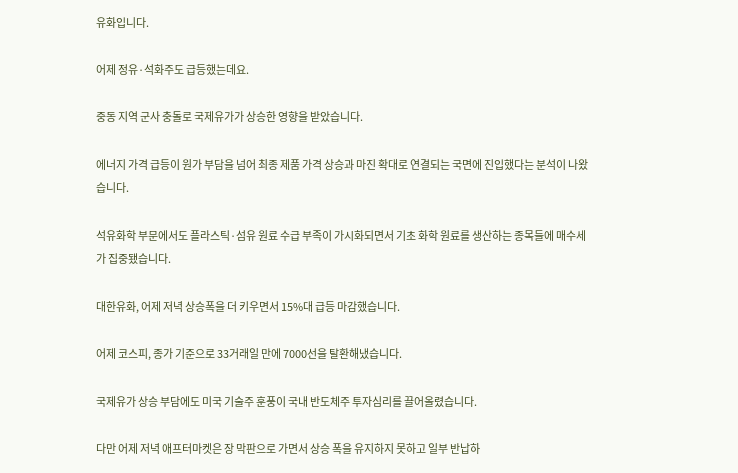유화입니다.

어제 정유·석화주도 급등했는데요.

중동 지역 군사 충돌로 국제유가가 상승한 영향을 받았습니다.

에너지 가격 급등이 원가 부담을 넘어 최종 제품 가격 상승과 마진 확대로 연결되는 국면에 진입했다는 분석이 나왔습니다.

석유화학 부문에서도 플라스틱·섬유 원료 수급 부족이 가시화되면서 기초 화학 원료를 생산하는 종목들에 매수세가 집중됐습니다.

대한유화, 어제 저녁 상승폭을 더 키우면서 15%대 급등 마감했습니다.

어제 코스피, 종가 기준으로 33거래일 만에 7000선을 탈환해냈습니다.

국제유가 상승 부담에도 미국 기술주 훈풍이 국내 반도체주 투자심리를 끌어올렸습니다.

다만 어제 저녁 애프터마켓은 장 막판으로 가면서 상승 폭을 유지하지 못하고 일부 반납하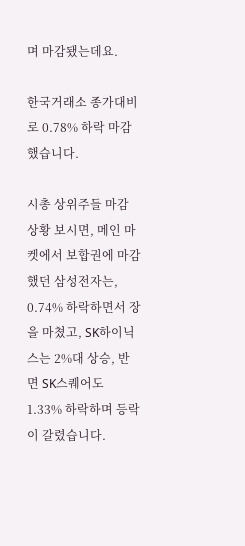며 마감됐는데요.

한국거래소 종가대비로 0.78% 하락 마감했습니다.

시총 상위주들 마감 상황 보시면, 메인 마켓에서 보합권에 마감했던 삼성전자는, 0.74% 하락하면서 장을 마쳤고, SK하이닉스는 2%대 상승, 반면 SK스퀘어도 1.33% 하락하며 등락이 갈렸습니다.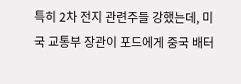특히 2차 전지 관련주들 강했는데, 미국 교통부 장관이 포드에게 중국 배터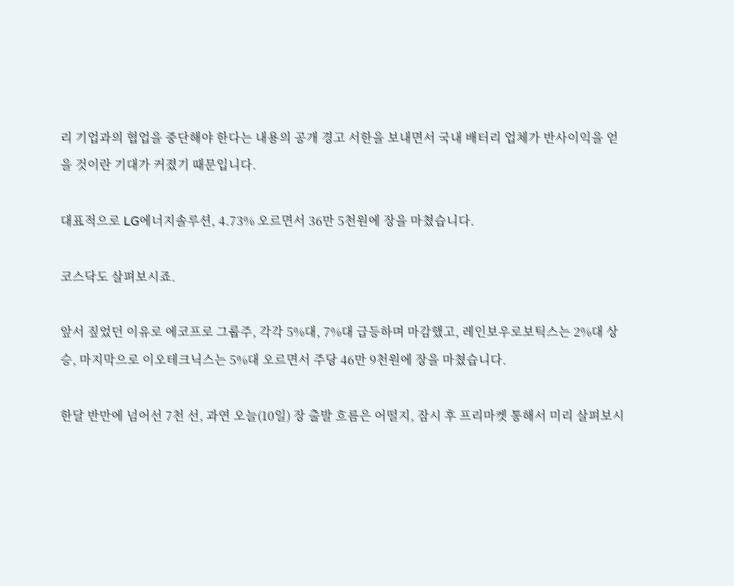리 기업과의 협업을 중단해야 한다는 내용의 공개 경고 서한을 보내면서 국내 배터리 업체가 반사이익을 얻을 것이란 기대가 커졌기 때문입니다.

대표적으로 LG에너지솔루션, 4.73% 오르면서 36만 5천원에 장을 마쳤습니다.

코스닥도 살펴보시죠.

앞서 짚었던 이유로 에코프로 그룹주, 각각 5%대, 7%대 급등하며 마감했고, 레인보우로보틱스는 2%대 상승, 마지막으로 이오테크닉스는 5%대 오르면서 주당 46만 9천원에 장을 마쳤습니다.

한달 반만에 넘어선 7천 선, 과연 오늘(10일) 장 출발 흐름은 어떨지, 잠시 후 프리마켓 통해서 미리 살펴보시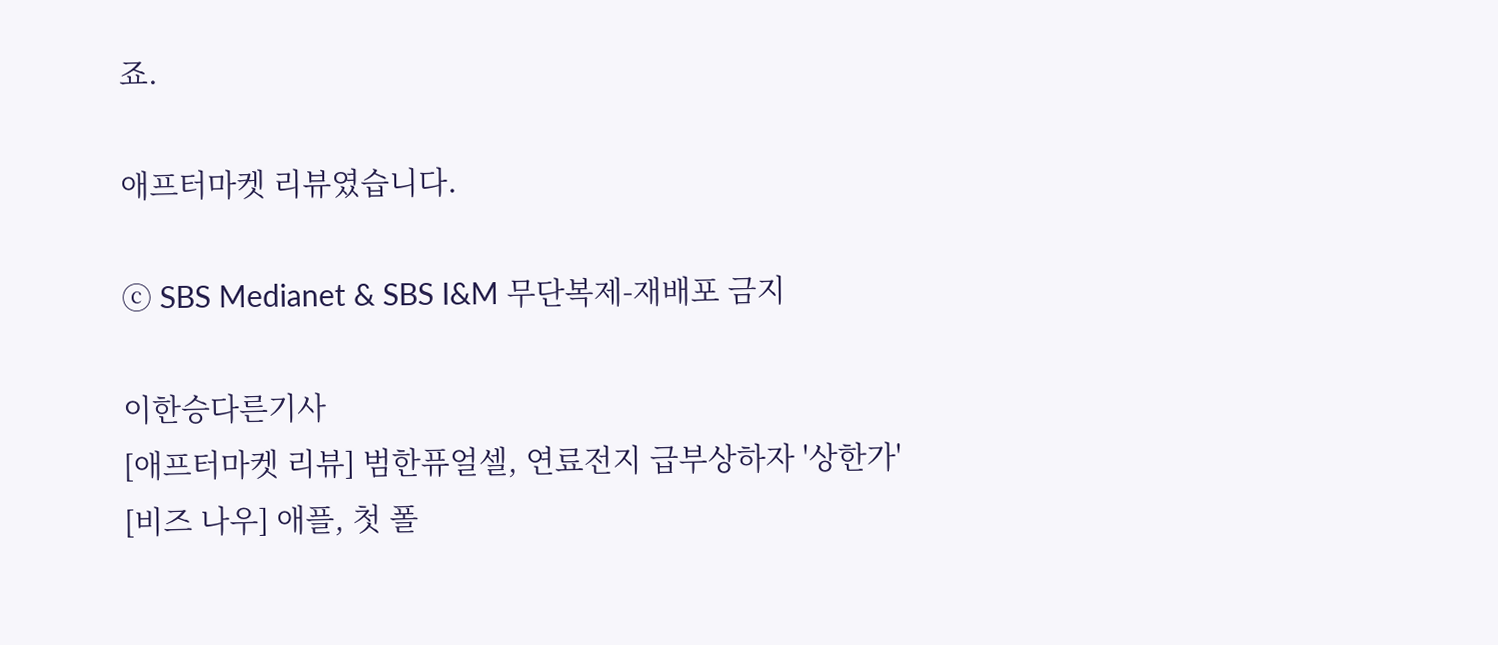죠.

애프터마켓 리뷰였습니다.

ⓒ SBS Medianet & SBS I&M 무단복제-재배포 금지

이한승다른기사
[애프터마켓 리뷰] 범한퓨얼셀, 연료전지 급부상하자 '상한가'
[비즈 나우] 애플, 첫 폴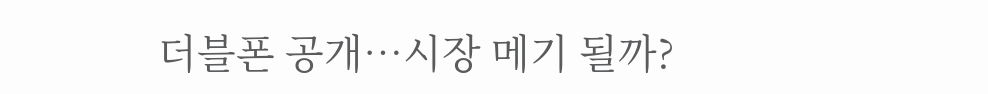더블폰 공개…시장 메기 될까?